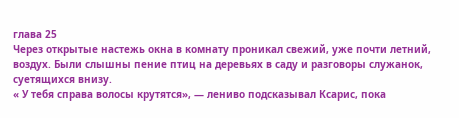глава 25
Через открытые настежь окна в комнату проникал свежий, уже почти летний, воздух. Были слышны пение птиц на деревьях в саду и разговоры служанок, суетящихся внизу.
« У тебя справа волосы крутятся», — лениво подсказывал Ксарис, пока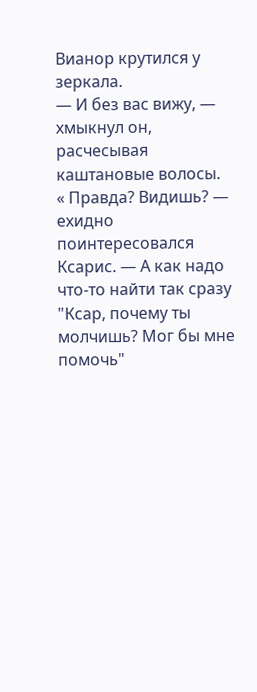Вианор крутился у зеркала.
— И без вас вижу, — хмыкнул он, расчесывая каштановые волосы.
« Правда? Видишь? — ехидно поинтересовался Ксарис. — А как надо что-то найти так сразу "Ксар, почему ты молчишь? Мог бы мне помочь"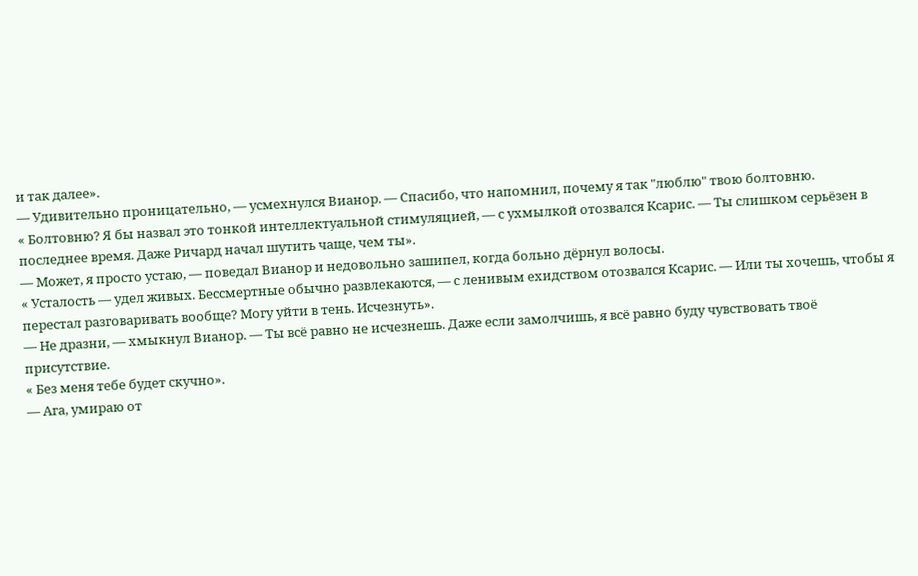и так далее».
— Удивительно проницательно, — усмехнулся Вианор. — Спасибо, что напомнил, почему я так "люблю" твою болтовню.
« Болтовню? Я бы назвал это тонкой интеллектуальной стимуляцией, — с ухмылкой отозвался Ксарис. — Ты слишком серьёзен в последнее время. Даже Ричард начал шутить чаще, чем ты».
— Может, я просто устаю, — поведал Вианор и недовольно зашипел, когда больно дёрнул волосы.
« Усталость — удел живых. Бессмертные обычно развлекаются, — с ленивым ехидством отозвался Ксарис. — Или ты хочешь, чтобы я перестал разговаривать вообще? Могу уйти в тень. Исчезнуть».
— Не дразни, — хмыкнул Вианор. — Ты всё равно не исчезнешь. Даже если замолчишь, я всё равно буду чувствовать твоё присутствие.
« Без меня тебе будет скучно».
— Ага, умираю от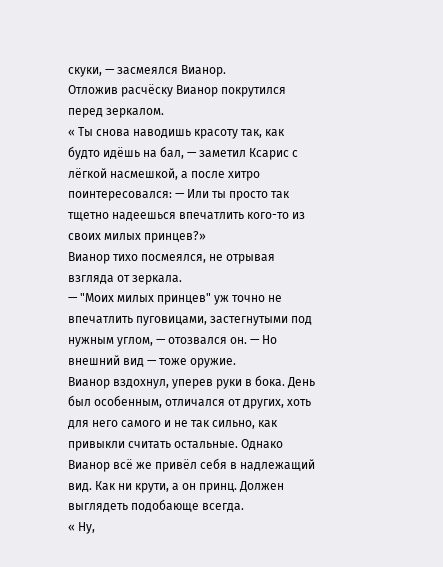скуки, — засмеялся Вианор.
Отложив расчёску Вианор покрутился перед зеркалом.
« Ты снова наводишь красоту так, как будто идёшь на бал, — заметил Ксарис с лёгкой насмешкой, а после хитро поинтересовался: — Или ты просто так тщетно надеешься впечатлить кого-то из своих милых принцев?»
Вианор тихо посмеялся, не отрывая взгляда от зеркала.
— "Моих милых принцев" уж точно не впечатлить пуговицами, застегнутыми под нужным углом, — отозвался он. — Но внешний вид — тоже оружие.
Вианор вздохнул, уперев руки в бока. День был особенным, отличался от других, хоть для него самого и не так сильно, как привыкли считать остальные. Однако Вианор всё же привёл себя в надлежащий вид. Как ни крути, а он принц. Должен выглядеть подобающе всегда.
« Ну,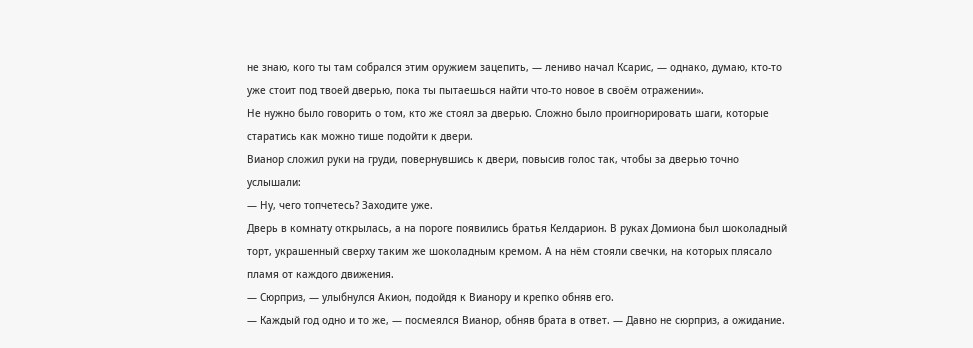не знаю, кого ты там собрался этим оружием зацепить, — лениво начал Ксарис, — однако, думаю, кто-то уже стоит под твоей дверью, пока ты пытаешься найти что-то новое в своём отражении».
Не нужно было говорить о том, кто же стоял за дверью. Сложно было проигнорировать шаги, которые старатись как можно тише подойти к двери.
Вианор сложил руки на груди, повернувшись к двери, повысив голос так, чтобы за дверью точно услышали:
— Ну, чего топчетесь? Заходите уже.
Дверь в комнату открылась, а на пороге появились братья Келдарион. В руках Домиона был шоколадный торт, украшенный сверху таким же шоколадным кремом. А на нём стояли свечки, на которых плясало пламя от каждого движения.
— Сюрприз, — улыбнулся Акион, подойдя к Вианору и крепко обняв его.
— Каждый год одно и то же, — посмеялся Вианор, обняв брата в ответ. — Давно не сюрприз, а ожидание.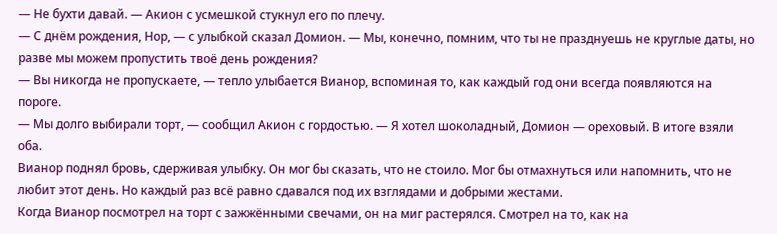— Не бухти давай. — Акион с усмешкой стукнул его по плечу.
— С днём рождения, Нор, — с улыбкой сказал Домион. — Мы, конечно, помним, что ты не празднуешь не круглые даты, но разве мы можем пропустить твоё день рождения?
— Вы никогда не пропускаете, — тепло улыбается Вианор, вспоминая то, как каждый год они всегда появляются на пороге.
— Мы долго выбирали торт, — сообщил Акион с гордостью. — Я хотел шоколадный, Домион — ореховый. В итоге взяли оба.
Вианор поднял бровь, сдерживая улыбку. Он мог бы сказать, что не стоило. Мог бы отмахнуться или напомнить, что не любит этот день. Но каждый раз всё равно сдавался под их взглядами и добрыми жестами.
Когда Вианор посмотрел на торт с зажжёнными свечами, он на миг растерялся. Смотрел на то, как на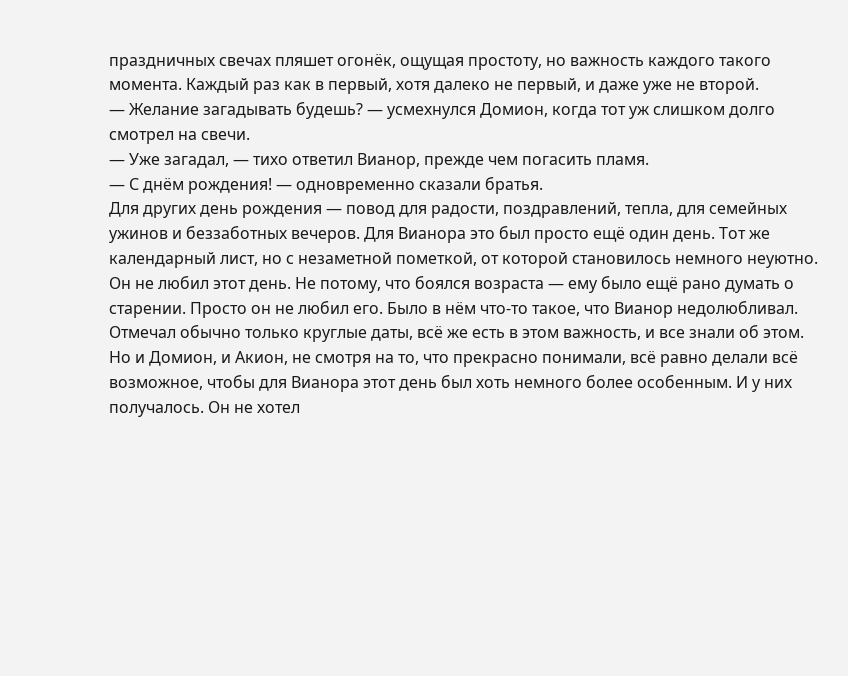праздничных свечах пляшет огонёк, ощущая простоту, но важность каждого такого момента. Каждый раз как в первый, хотя далеко не первый, и даже уже не второй.
— Желание загадывать будешь? — усмехнулся Домион, когда тот уж слишком долго смотрел на свечи.
— Уже загадал, — тихо ответил Вианор, прежде чем погасить пламя.
— С днём рождения! — одновременно сказали братья.
Для других день рождения — повод для радости, поздравлений, тепла, для семейных ужинов и беззаботных вечеров. Для Вианора это был просто ещё один день. Тот же календарный лист, но с незаметной пометкой, от которой становилось немного неуютно.
Он не любил этот день. Не потому, что боялся возраста — ему было ещё рано думать о старении. Просто он не любил его. Было в нём что-то такое, что Вианор недолюбливал. Отмечал обычно только круглые даты, всё же есть в этом важность, и все знали об этом.
Но и Домион, и Акион, не смотря на то, что прекрасно понимали, всё равно делали всё возможное, чтобы для Вианора этот день был хоть немного более особенным. И у них получалось. Он не хотел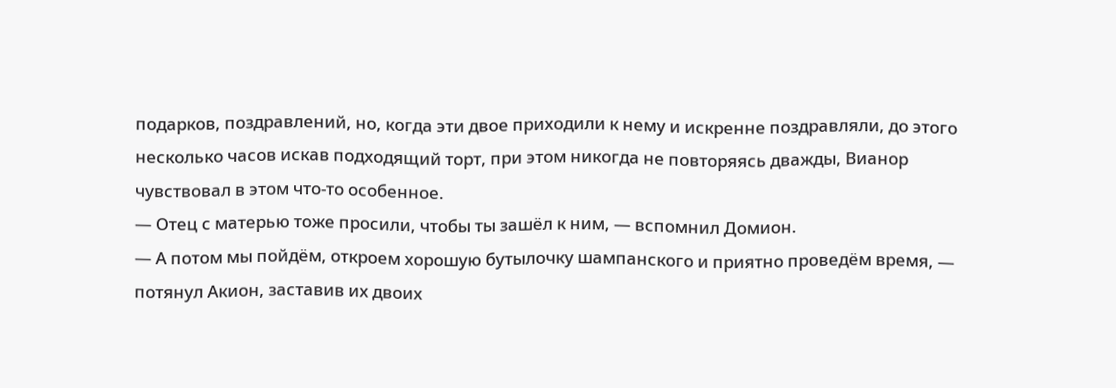подарков, поздравлений, но, когда эти двое приходили к нему и искренне поздравляли, до этого несколько часов искав подходящий торт, при этом никогда не повторяясь дважды, Вианор чувствовал в этом что-то особенное.
— Отец с матерью тоже просили, чтобы ты зашёл к ним, — вспомнил Домион.
— А потом мы пойдём, откроем хорошую бутылочку шампанского и приятно проведём время, — потянул Акион, заставив их двоих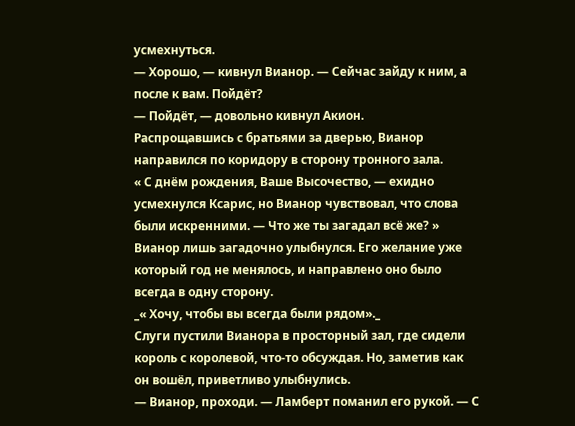усмехнуться.
— Хорошо, — кивнул Вианор. — Сейчас зайду к ним, а после к вам. Пойдёт?
— Пойдёт, — довольно кивнул Акион.
Распрощавшись с братьями за дверью, Вианор направился по коридору в сторону тронного зала.
« С днём рождения, Ваше Высочество, — ехидно усмехнулся Ксарис, но Вианор чувствовал, что слова были искренними. — Что же ты загадал всё же? »
Вианор лишь загадочно улыбнулся. Его желание уже который год не менялось, и направлено оно было всегда в одну сторону.
_« Хочу, чтобы вы всегда были рядом»._
Слуги пустили Вианора в просторный зал, где сидели король с королевой, что-то обсуждая. Но, заметив как он вошёл, приветливо улыбнулись.
— Вианор, проходи. — Ламберт поманил его рукой. — С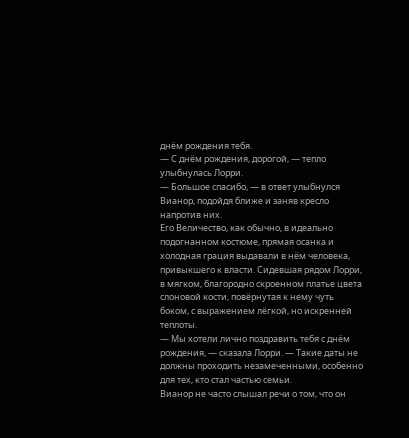днём рождения тебя.
— С днём рождения, дорогой, — тепло улыбнулась Лорри.
— Большое спасибо, — в ответ улыбнулся Вианор, подойдя ближе и заняв кресло напротив них.
Его Величество, как обычно, в идеально подогнанном костюме, прямая осанка и холодная грация выдавали в нём человека, привыкшего к власти. Сидевшая рядом Лорри, в мягком, благородно скроенном платье цвета слоновой кости, повёрнутая к нему чуть боком, с выражением лёгкой, но искренней теплоты.
— Мы хотели лично поздравить тебя с днём рождения, — сказала Лорри. — Такие даты не должны проходить незамеченными, особенно для тех, кто стал частью семьи.
Вианор не часто слышал речи о том, что он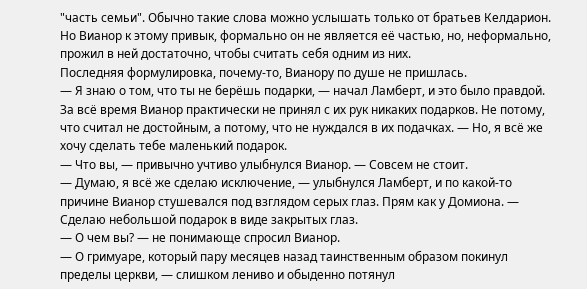"часть семьи". Обычно такие слова можно услышать только от братьев Келдарион. Но Вианор к этому привык, формально он не является её частью, но, неформально, прожил в ней достаточно, чтобы считать себя одним из них.
Последняя формулировка, почему-то, Вианору по душе не пришлась.
— Я знаю о том, что ты не берёшь подарки, — начал Ламберт, и это было правдой. За всё время Вианор практически не принял с их рук никаких подарков. Не потому, что считал не достойным, а потому, что не нуждался в их подачках. — Но, я всё же хочу сделать тебе маленький подарок.
— Что вы, — привычно учтиво улыбнулся Вианор. — Совсем не стоит.
— Думаю, я всё же сделаю исключение, — улыбнулся Ламберт, и по какой-то причине Вианор стушевался под взглядом серых глаз. Прям как у Домиона. — Сделаю небольшой подарок в виде закрытых глаз.
— О чем вы? — не понимающе спросил Вианор.
— О гримуаре, который пару месяцев назад таинственным образом покинул пределы церкви, — слишком лениво и обыденно потянул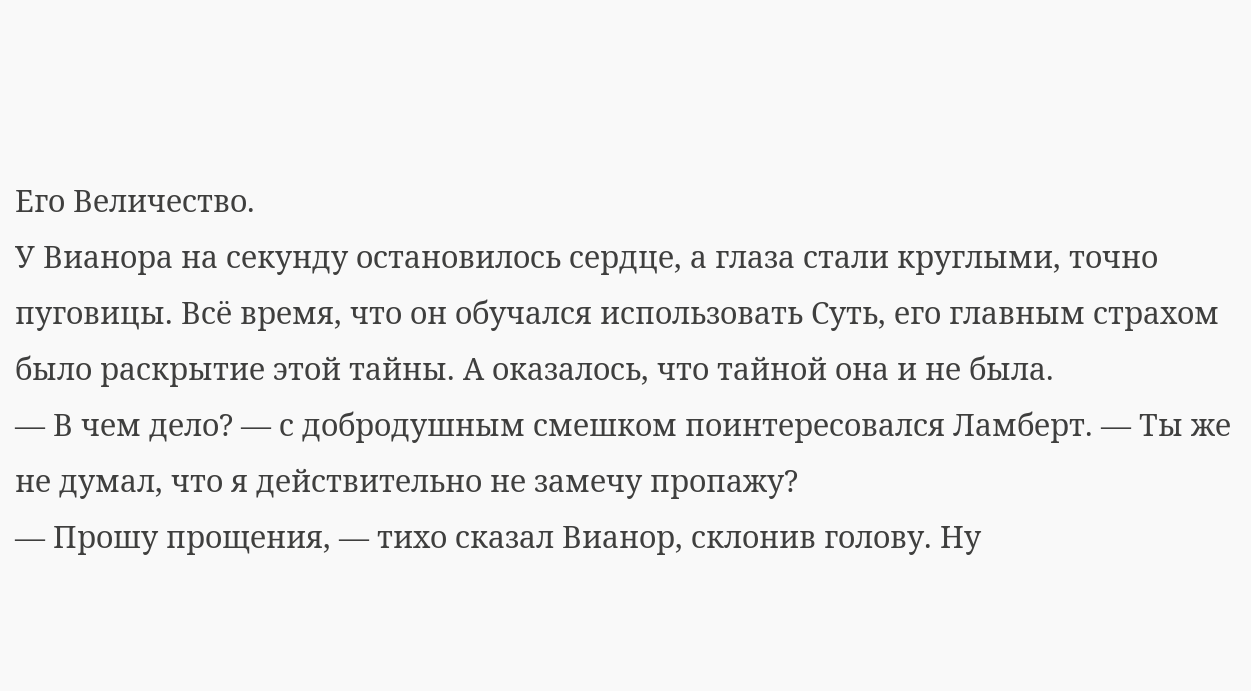Его Величество.
У Вианора на секунду остановилось сердце, а глаза стали круглыми, точно пуговицы. Всё время, что он обучался использовать Суть, его главным страхом было раскрытие этой тайны. А оказалось, что тайной она и не была.
— В чем дело? — с добродушным смешком поинтересовался Ламберт. — Ты же не думал, что я действительно не замечу пропажу?
— Прошу прощения, — тихо сказал Вианор, склонив голову. Ну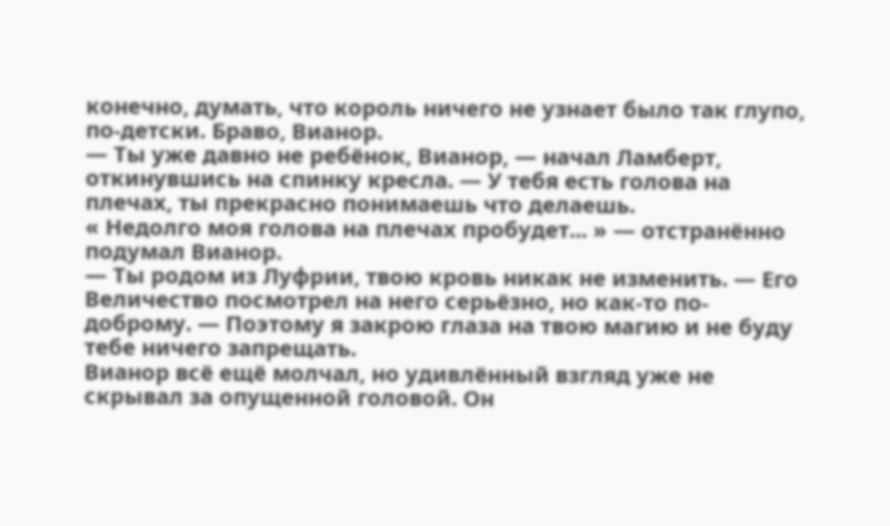конечно, думать, что король ничего не узнает было так глупо, по-детски. Браво, Вианор.
— Ты уже давно не ребёнок, Вианор, — начал Ламберт, откинувшись на спинку кресла. — У тебя есть голова на плечах, ты прекрасно понимаешь что делаешь.
« Недолго моя голова на плечах пробудет... » — отстранённо подумал Вианор.
— Ты родом из Луфрии, твою кровь никак не изменить. — Его Величество посмотрел на него серьёзно, но как-то по-доброму. — Поэтому я закрою глаза на твою магию и не буду тебе ничего запрещать.
Вианор всё ещё молчал, но удивлённый взгляд уже не скрывал за опущенной головой. Он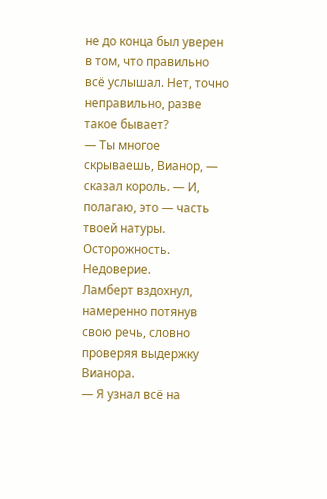не до конца был уверен в том, что правильно всё услышал. Нет, точно неправильно, разве такое бывает?
— Ты многое скрываешь, Вианор, — сказал король. — И, полагаю, это — часть твоей натуры. Осторожность. Недоверие.
Ламберт вздохнул, намеренно потянув свою речь, словно проверяя выдержку Вианора.
— Я узнал всё на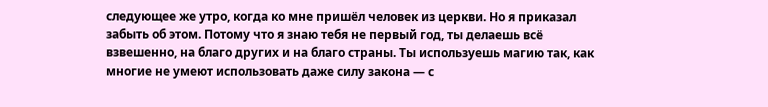следующее же утро, когда ко мне пришёл человек из церкви. Но я приказал забыть об этом. Потому что я знаю тебя не первый год, ты делаешь всё взвешенно, на благо других и на благо страны. Ты используешь магию так, как многие не умеют использовать даже силу закона — с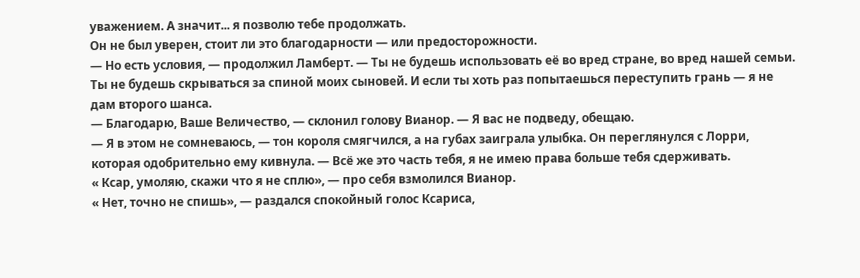уважением. А значит... я позволю тебе продолжать.
Он не был уверен, стоит ли это благодарности — или предосторожности.
— Но есть условия, — продолжил Ламберт. — Ты не будешь использовать её во вред стране, во вред нашей семьи. Ты не будешь скрываться за спиной моих сыновей. И если ты хоть раз попытаешься переступить грань — я не дам второго шанса.
— Благодарю, Ваше Величество, — склонил голову Вианор. — Я вас не подведу, обещаю.
— Я в этом не сомневаюсь, — тон короля смягчился, а на губах заиграла улыбка. Он переглянулся с Лорри, которая одобрительно ему кивнула. — Всё же это часть тебя, я не имею права больше тебя сдерживать.
« Ксар, умоляю, скажи что я не сплю», — про себя взмолился Вианор.
« Нет, точно не спишь», — раздался спокойный голос Ксариса,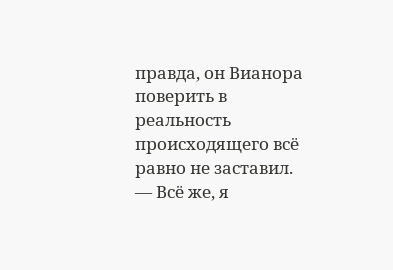правда, он Вианора поверить в реальность происходящего всё равно не заставил.
— Всё же, я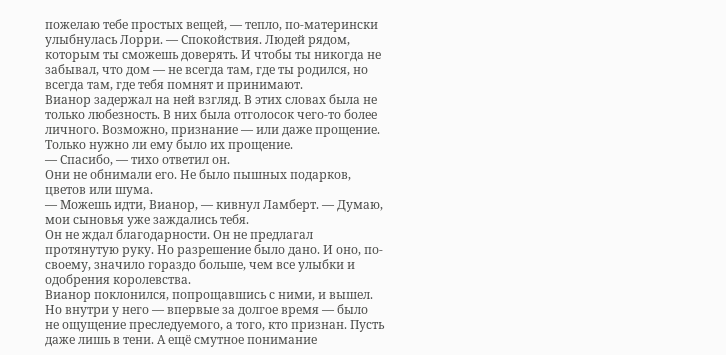пожелаю тебе простых вещей, — тепло, по-матерински улыбнулась Лорри. — Спокойствия. Людей рядом, которым ты сможешь доверять. И чтобы ты никогда не забывал, что дом — не всегда там, где ты родился, но всегда там, где тебя помнят и принимают.
Вианор задержал на ней взгляд. В этих словах была не только любезность. В них была отголосок чего-то более личного. Возможно, признание — или даже прощение. Только нужно ли ему было их прощение.
— Спасибо, — тихо ответил он.
Они не обнимали его. Не было пышных подарков, цветов или шума.
— Можешь идти, Вианор, — кивнул Ламберт. — Думаю, мои сыновья уже заждались тебя.
Он не ждал благодарности. Он не предлагал протянутую руку. Но разрешение было дано. И оно, по-своему, значило гораздо больше, чем все улыбки и одобрения королевства.
Вианор поклонился, попрощавшись с ними, и вышел. Но внутри у него — впервые за долгое время — было не ощущение преследуемого, а того, кто признан. Пусть даже лишь в тени. А ещё смутное понимание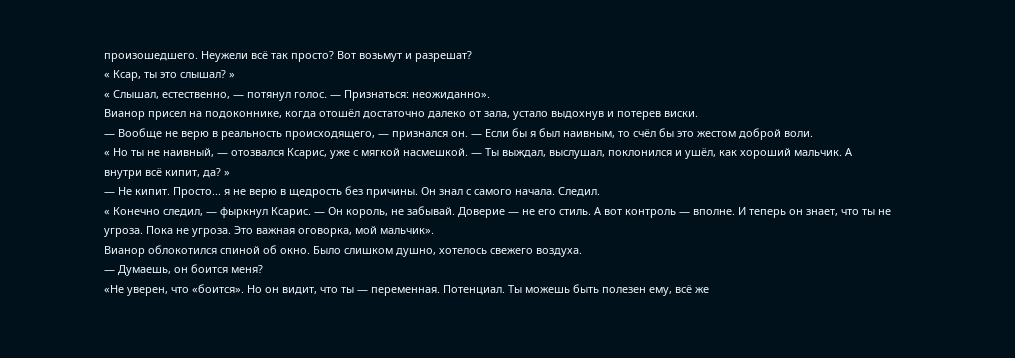произошедшего. Неужели всё так просто? Вот возьмут и разрешат?
« Ксар, ты это слышал? »
« Слышал, естественно, — потянул голос. — Признаться: неожиданно».
Вианор присел на подоконнике, когда отошёл достаточно далеко от зала, устало выдохнув и потерев виски.
— Вообще не верю в реальность происходящего, — признался он. — Если бы я был наивным, то счёл бы это жестом доброй воли.
« Но ты не наивный, — отозвался Ксарис, уже с мягкой насмешкой. — Ты выждал, выслушал, поклонился и ушёл, как хороший мальчик. А внутри всё кипит, да? »
— Не кипит. Просто... я не верю в щедрость без причины. Он знал с самого начала. Следил.
« Конечно следил, — фыркнул Ксарис. — Он король, не забывай. Доверие — не его стиль. А вот контроль — вполне. И теперь он знает, что ты не угроза. Пока не угроза. Это важная оговорка, мой мальчик».
Вианор облокотился спиной об окно. Было слишком душно, хотелось свежего воздуха.
— Думаешь, он боится меня?
«Не уверен, что «боится». Но он видит, что ты — переменная. Потенциал. Ты можешь быть полезен ему, всё же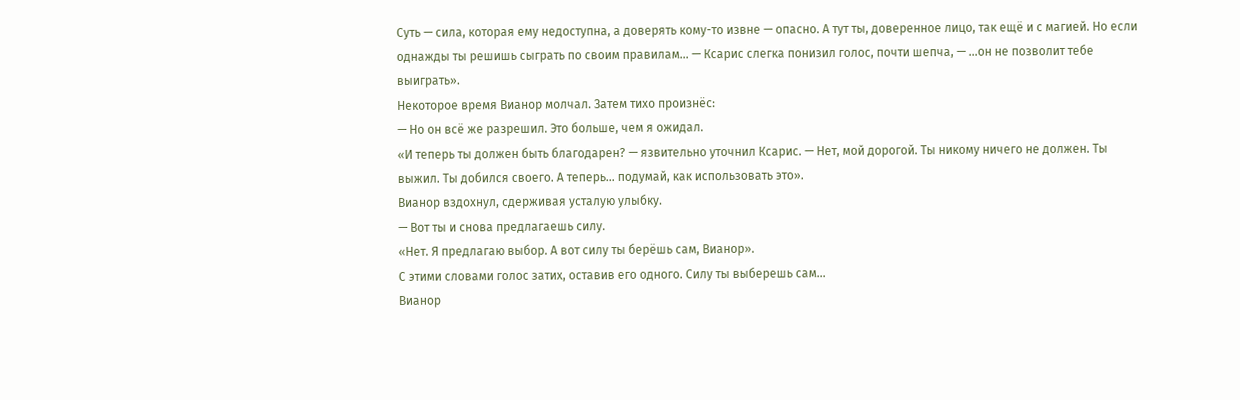Суть — сила, которая ему недоступна, а доверять кому-то извне — опасно. А тут ты, доверенное лицо, так ещё и с магией. Но если однажды ты решишь сыграть по своим правилам... — Ксарис слегка понизил голос, почти шепча, — …он не позволит тебе выиграть».
Некоторое время Вианор молчал. Затем тихо произнёс:
— Но он всё же разрешил. Это больше, чем я ожидал.
«И теперь ты должен быть благодарен? — язвительно уточнил Ксарис. — Нет, мой дорогой. Ты никому ничего не должен. Ты выжил. Ты добился своего. А теперь… подумай, как использовать это».
Вианор вздохнул, сдерживая усталую улыбку.
— Вот ты и снова предлагаешь силу.
«Нет. Я предлагаю выбор. А вот силу ты берёшь сам, Вианор».
С этими словами голос затих, оставив его одного. Силу ты выберешь сам...
Вианор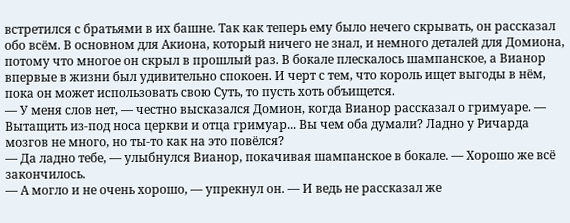встретился с братьями в их башне. Так как теперь ему было нечего скрывать, он рассказал обо всём. В основном для Акиона, который ничего не знал, и немного деталей для Домиона, потому что многое он скрыл в прошлый раз. В бокале плескалось шампанское, а Вианор впервые в жизни был удивительно спокоен. И черт с тем, что король ищет выгоды в нём, пока он может использовать свою Суть, то пусть хоть объищется.
— У меня слов нет, — честно высказался Домион, когда Вианор рассказал о гримуаре. — Вытащить из-под носа церкви и отца гримуар... Вы чем оба думали? Ладно у Ричарда мозгов не много, но ты-то как на это повёлся?
— Да ладно тебе, — улыбнулся Вианор, покачивая шампанское в бокале. — Хорошо же всё закончилось.
— А могло и не очень хорошо, — упрекнул он. — И ведь не рассказал же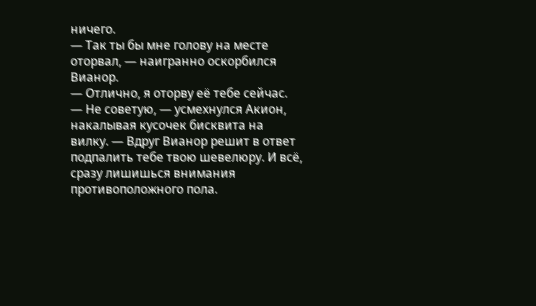ничего.
— Так ты бы мне голову на месте оторвал, — наигранно оскорбился Вианор.
— Отлично, я оторву её тебе сейчас.
— Не советую, — усмехнулся Акион, накалывая кусочек бисквита на вилку. — Вдруг Вианор решит в ответ подпалить тебе твою шевелюру. И всё, сразу лишишься внимания противоположного пола.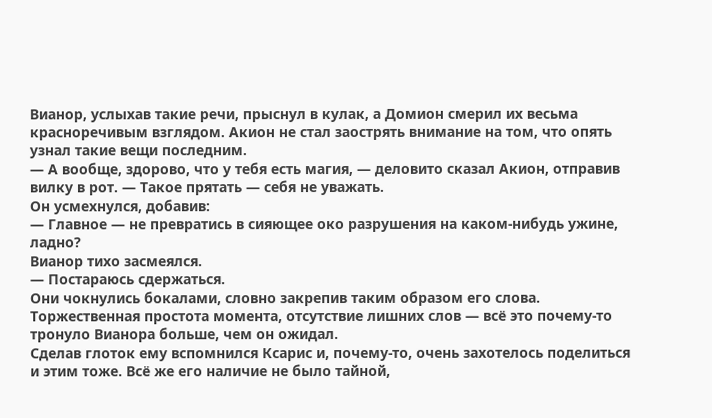Вианор, услыхав такие речи, прыснул в кулак, а Домион смерил их весьма красноречивым взглядом. Акион не стал заострять внимание на том, что опять узнал такие вещи последним.
— А вообще, здорово, что у тебя есть магия, — деловито сказал Акион, отправив вилку в рот. — Такое прятать — себя не уважать.
Он усмехнулся, добавив:
— Главное — не превратись в сияющее око разрушения на каком-нибудь ужине, ладно?
Вианор тихо засмеялся.
— Постараюсь сдержаться.
Они чокнулись бокалами, словно закрепив таким образом его слова. Торжественная простота момента, отсутствие лишних слов — всё это почему-то тронуло Вианора больше, чем он ожидал.
Сделав глоток ему вспомнился Ксарис и, почему-то, очень захотелось поделиться и этим тоже. Всё же его наличие не было тайной,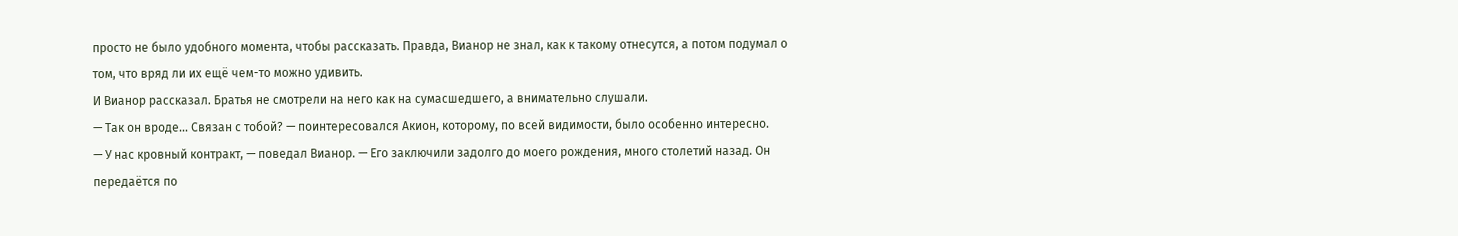просто не было удобного момента, чтобы рассказать. Правда, Вианор не знал, как к такому отнесутся, а потом подумал о том, что вряд ли их ещё чем-то можно удивить.
И Вианор рассказал. Братья не смотрели на него как на сумасшедшего, а внимательно слушали.
— Так он вроде... Связан с тобой? — поинтересовался Акион, которому, по всей видимости, было особенно интересно.
— У нас кровный контракт, — поведал Вианор. — Его заключили задолго до моего рождения, много столетий назад. Он передаётся по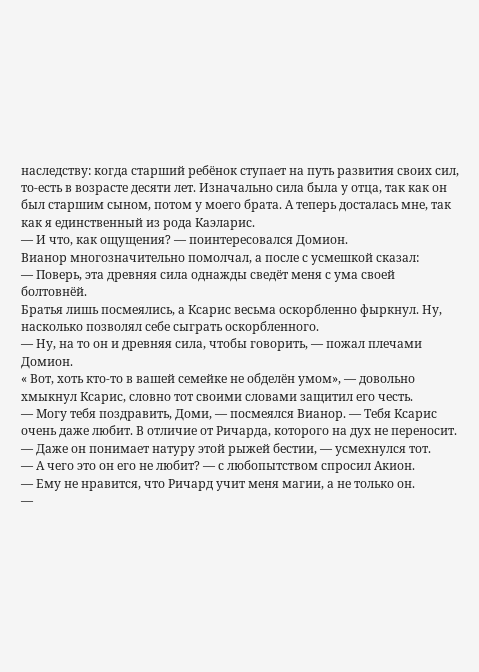наследству: когда старший ребёнок ступает на путь развития своих сил, то-есть в возрасте десяти лет. Изначально сила была у отца, так как он был старшим сыном, потом у моего брата. А теперь досталась мне, так как я единственный из рода Каэларис.
— И что, как ощущения? — поинтересовался Домион.
Вианор многозначительно помолчал, а после с усмешкой сказал:
— Поверь, эта древняя сила однажды сведёт меня с ума своей болтовнёй.
Братья лишь посмеялись, а Ксарис весьма оскорбленно фыркнул. Ну, насколько позволял себе сыграть оскорбленного.
— Ну, на то он и древняя сила, чтобы говорить, — пожал плечами Домион.
« Вот, хоть кто-то в вашей семейке не обделён умом», — довольно хмыкнул Ксарис, словно тот своими словами защитил его честь.
— Могу тебя поздравить, Доми, — посмеялся Вианор. — Тебя Ксарис очень даже любит. В отличие от Ричарда, которого на дух не переносит.
— Даже он понимает натуру этой рыжей бестии, — усмехнулся тот.
— А чего это он его не любит? — с любопытством спросил Акион.
— Ему не нравится, что Ричард учит меня магии, а не только он.
—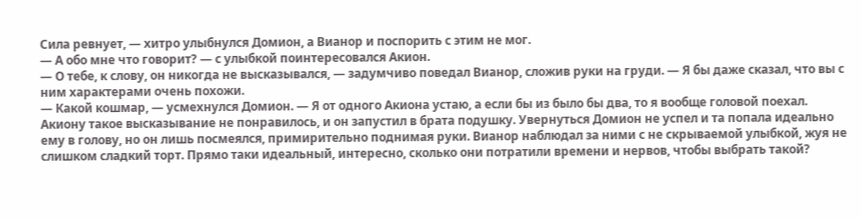Сила ревнует, — хитро улыбнулся Домион, а Вианор и поспорить с этим не мог.
— А обо мне что говорит? — с улыбкой поинтересовался Акион.
— О тебе, к слову, он никогда не высказывался, — задумчиво поведал Вианор, сложив руки на груди. — Я бы даже сказал, что вы с ним характерами очень похожи.
— Какой кошмар, — усмехнулся Домион. — Я от одного Акиона устаю, а если бы из было бы два, то я вообще головой поехал.
Акиону такое высказывание не понравилось, и он запустил в брата подушку. Увернуться Домион не успел и та попала идеально ему в голову, но он лишь посмеялся, примирительно поднимая руки. Вианор наблюдал за ними с не скрываемой улыбкой, жуя не слишком сладкий торт. Прямо таки идеальный, интересно, сколько они потратили времени и нервов, чтобы выбрать такой?